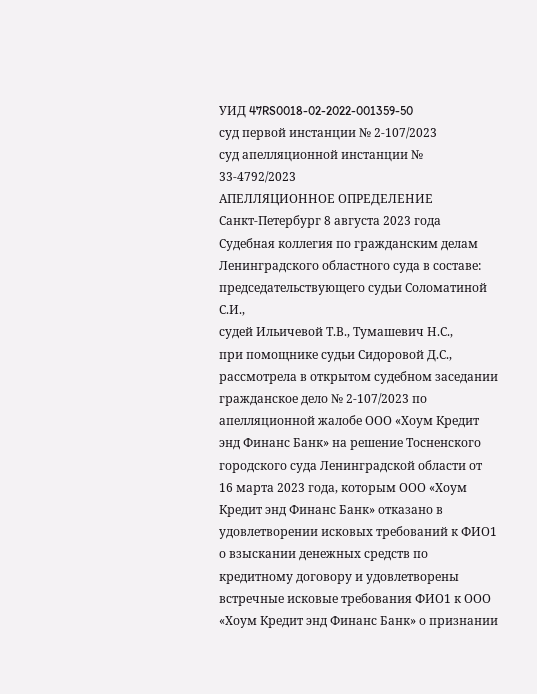УИД 47RS0018-02-2022-001359-50
суд первой инстанции № 2-107/2023
суд апелляционной инстанции № 33-4792/2023
АПЕЛЛЯЦИОННОЕ ОПРЕДЕЛЕНИЕ
Санкт-Петербург 8 августа 2023 года
Судебная коллегия по гражданским делам Ленинградского областного суда в составе:
председательствующего судьи Соломатиной С.И.,
судей Ильичевой Т.В., Тумашевич Н.С.,
при помощнике судьи Сидоровой Д.С.,
рассмотрела в открытом судебном заседании гражданское дело № 2-107/2023 по апелляционной жалобе ООО «Хоум Кредит энд Финанс Банк» на решение Тосненского городского суда Ленинградской области от 16 марта 2023 года, которым ООО «Хоум Кредит энд Финанс Банк» отказано в удовлетворении исковых требований к ФИО1 о взыскании денежных средств по кредитному договору и удовлетворены встречные исковые требования ФИО1 к ООО «Хоум Кредит энд Финанс Банк» о признании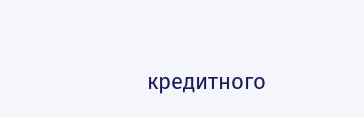кредитного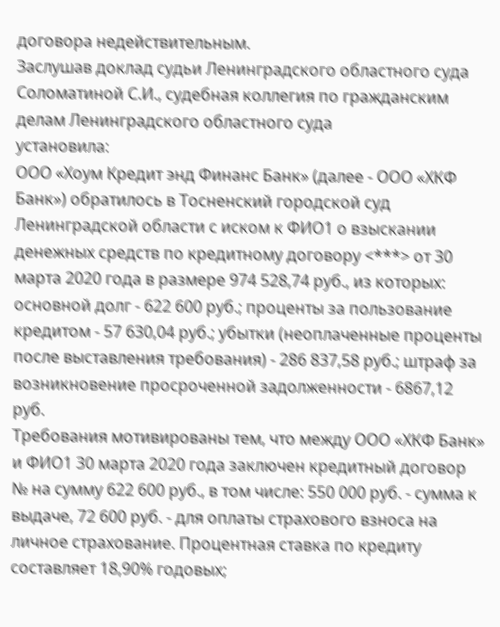договора недействительным.
Заслушав доклад судьи Ленинградского областного суда Соломатиной С.И., судебная коллегия по гражданским делам Ленинградского областного суда
установила:
ООО «Хоум Кредит энд Финанс Банк» (далее - ООО «ХКФ Банк») обратилось в Тосненский городской суд Ленинградской области с иском к ФИО1 о взыскании денежных средств по кредитному договору <***> от 30 марта 2020 года в размере 974 528,74 руб., из которых: основной долг - 622 600 руб.; проценты за пользование кредитом - 57 630,04 руб.; убытки (неоплаченные проценты после выставления требования) - 286 837,58 руб.; штраф за возникновение просроченной задолженности - 6867,12 руб.
Требования мотивированы тем, что между ООО «ХКФ Банк» и ФИО1 30 марта 2020 года заключен кредитный договор № на сумму 622 600 руб., в том числе: 550 000 руб. - сумма к выдаче, 72 600 руб. - для оплаты страхового взноса на личное страхование. Процентная ставка по кредиту составляет 18,90% годовых;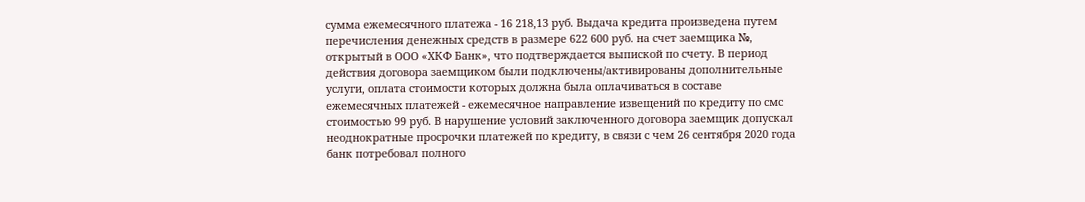сумма ежемесячного платежа - 16 218,13 руб. Выдача кредита произведена путем перечисления денежных средств в размере 622 600 руб. на счет заемщика №, открытый в ООО «ХКФ Банк», что подтверждается выпиской по счету. В период действия договора заемщиком были подключены/активированы дополнительные услуги, оплата стоимости которых должна была оплачиваться в составе ежемесячных платежей - ежемесячное направление извещений по кредиту по смс стоимостью 99 руб. В нарушение условий заключенного договора заемщик допускал неоднократные просрочки платежей по кредиту, в связи с чем 26 сентября 2020 года банк потребовал полного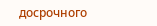досрочного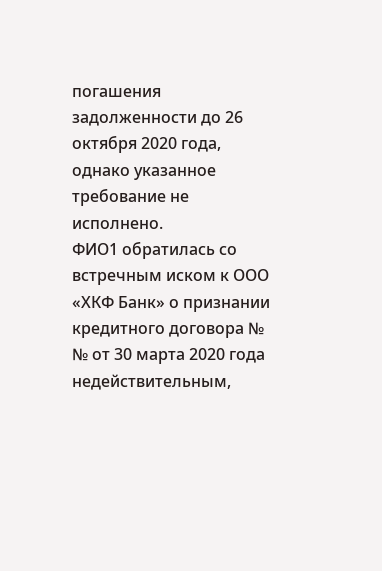погашения задолженности до 26 октября 2020 года, однако указанное требование не исполнено.
ФИО1 обратилась со встречным иском к ООО «ХКФ Банк» о признании кредитного договора № № от 30 марта 2020 года недействительным,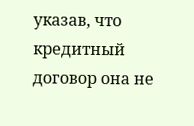указав, что кредитный договор она не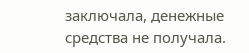заключала, денежные средства не получала.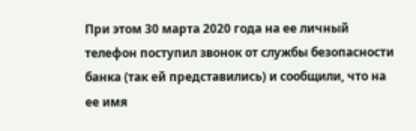При этом 30 марта 2020 года на ее личный телефон поступил звонок от службы безопасности банка (так ей представились) и сообщили, что на ее имя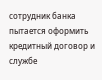сотрудник банка пытается оформить кредитный договор и службе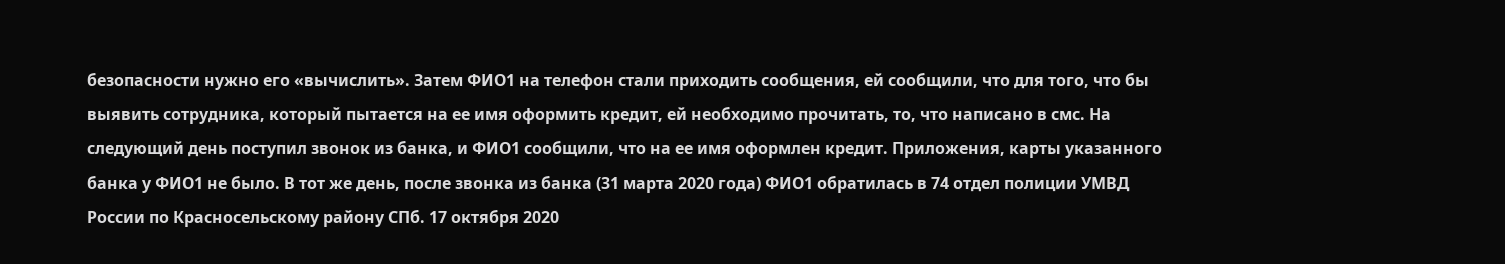безопасности нужно его «вычислить». Затем ФИО1 на телефон стали приходить сообщения, ей сообщили, что для того, что бы выявить сотрудника, который пытается на ее имя оформить кредит, ей необходимо прочитать, то, что написано в смс. На следующий день поступил звонок из банка, и ФИО1 сообщили, что на ее имя оформлен кредит. Приложения, карты указанного банка у ФИО1 не было. В тот же день, после звонка из банка (31 марта 2020 года) ФИО1 обратилась в 74 отдел полиции УМВД России по Красносельскому району СПб. 17 октября 2020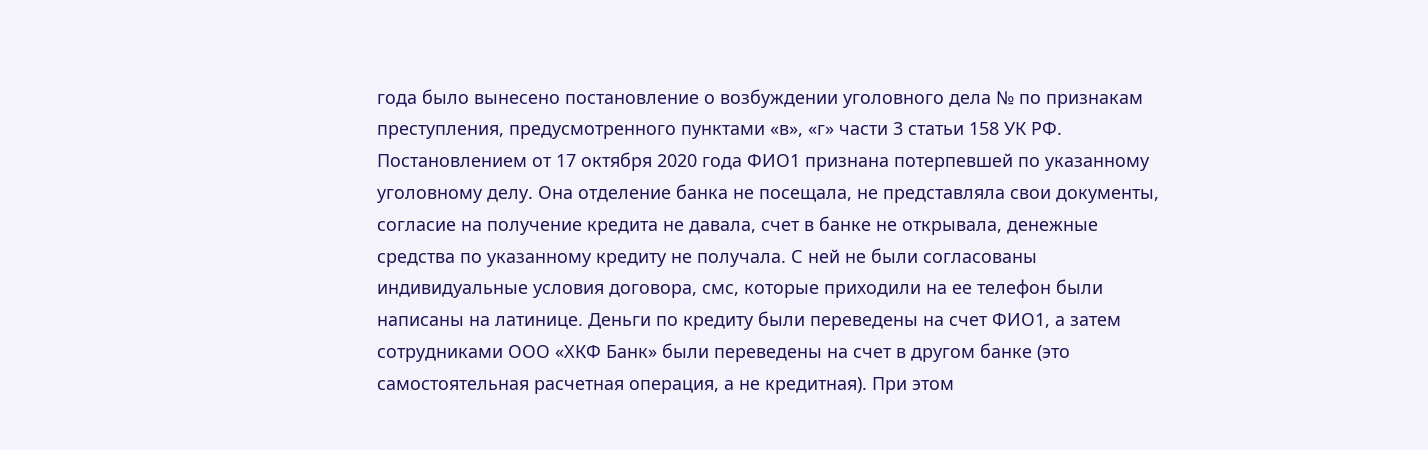года было вынесено постановление о возбуждении уголовного дела № по признакам преступления, предусмотренного пунктами «в», «г» части 3 статьи 158 УК РФ. Постановлением от 17 октября 2020 года ФИО1 признана потерпевшей по указанному уголовному делу. Она отделение банка не посещала, не представляла свои документы, согласие на получение кредита не давала, счет в банке не открывала, денежные средства по указанному кредиту не получала. С ней не были согласованы индивидуальные условия договора, смс, которые приходили на ее телефон были написаны на латинице. Деньги по кредиту были переведены на счет ФИО1, а затем сотрудниками ООО «ХКФ Банк» были переведены на счет в другом банке (это самостоятельная расчетная операция, а не кредитная). При этом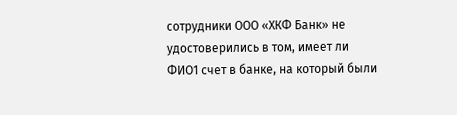сотрудники ООО «ХКФ Банк» не удостоверились в том, имеет ли ФИО1 счет в банке, на который были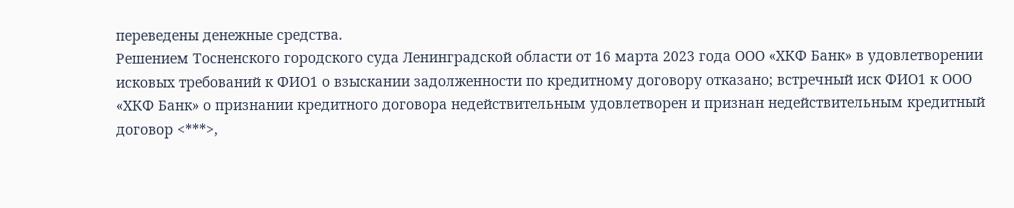переведены денежные средства.
Решением Тосненского городского суда Ленинградской области от 16 марта 2023 года ООО «ХКФ Банк» в удовлетворении исковых требований к ФИО1 о взыскании задолженности по кредитному договору отказано; встречный иск ФИО1 к ООО «ХКФ Банк» о признании кредитного договора недействительным удовлетворен и признан недействительным кредитный договор <***>,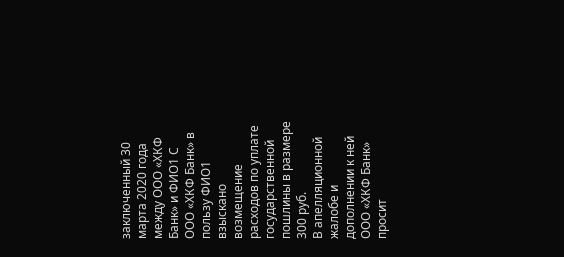заключенный 30 марта 2020 года между ООО «ХКФ Банк» и ФИО1 С ООО «ХКФ Банк» в пользу ФИО1 взыскано возмещение расходов по уплате государственной пошлины в размере 300 руб.
В апелляционной жалобе и дополнении к ней ООО «ХКФ Банк» просит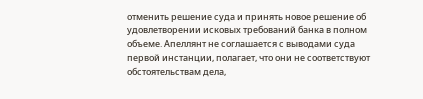отменить решение суда и принять новое решение об удовлетворении исковых требований банка в полном объеме. Апеллянт не соглашается с выводами суда первой инстанции, полагает, что они не соответствуют обстоятельствам дела,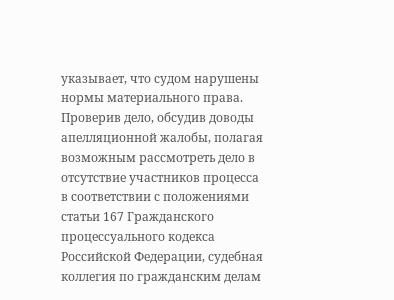указывает, что судом нарушены нормы материального права.
Проверив дело, обсудив доводы апелляционной жалобы, полагая возможным рассмотреть дело в отсутствие участников процесса в соответствии с положениями статьи 167 Гражданского процессуального кодекса Российской Федерации, судебная коллегия по гражданским делам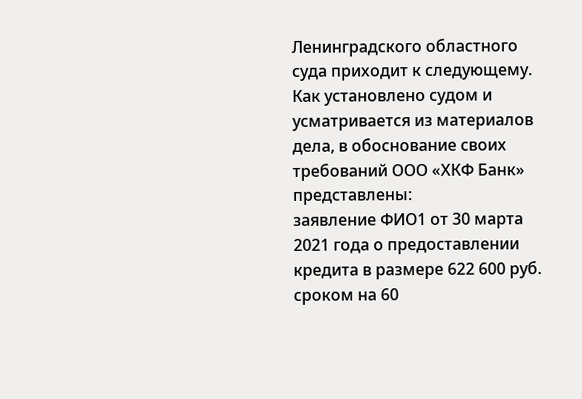Ленинградского областного суда приходит к следующему.
Как установлено судом и усматривается из материалов дела, в обоснование своих требований ООО «ХКФ Банк» представлены:
заявление ФИО1 от 30 марта 2021 года о предоставлении кредита в размере 622 600 руб. сроком на 60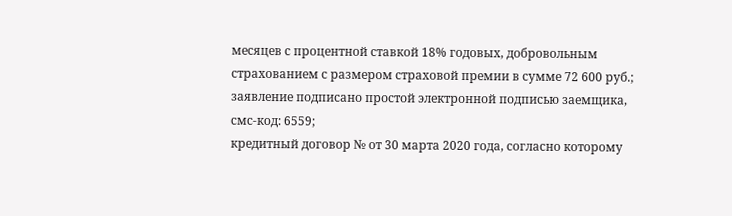месяцев с процентной ставкой 18% годовых, добровольным страхованием с размером страховой премии в сумме 72 600 руб.; заявление подписано простой электронной подписью заемщика, смс-код: 6559;
кредитный договор № от 30 марта 2020 года, согласно которому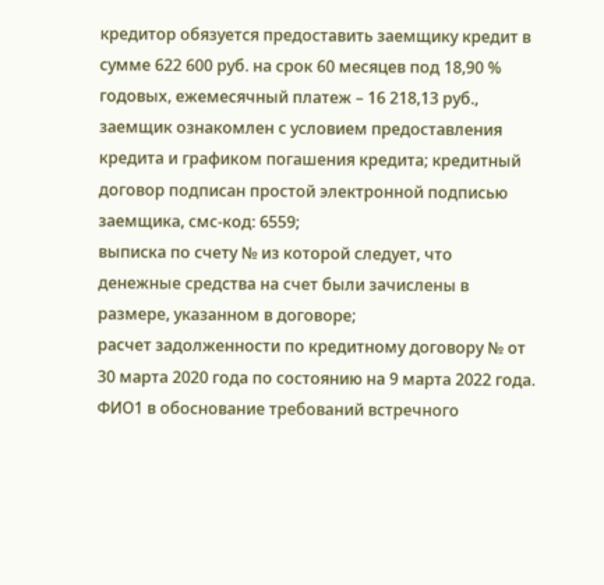кредитор обязуется предоставить заемщику кредит в сумме 622 600 руб. на срок 60 месяцев под 18,90 % годовых, ежемесячный платеж – 16 218,13 руб., заемщик ознакомлен с условием предоставления кредита и графиком погашения кредита; кредитный договор подписан простой электронной подписью заемщика, смс-код: 6559;
выписка по счету № из которой следует, что денежные средства на счет были зачислены в размере, указанном в договоре;
расчет задолженности по кредитному договору № от 30 марта 2020 года по состоянию на 9 марта 2022 года.
ФИО1 в обоснование требований встречного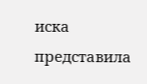иска представила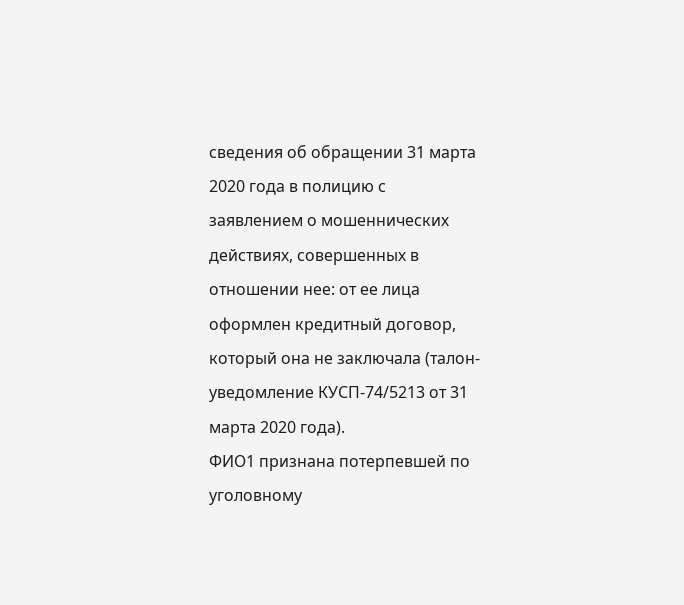сведения об обращении 31 марта 2020 года в полицию с заявлением о мошеннических действиях, совершенных в отношении нее: от ее лица оформлен кредитный договор, который она не заключала (талон-уведомление КУСП-74/5213 от 31 марта 2020 года).
ФИО1 признана потерпевшей по уголовному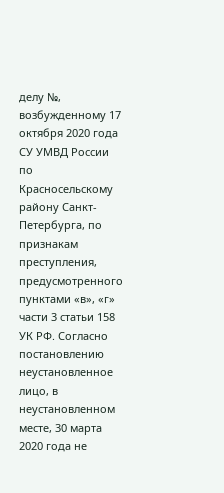делу №, возбужденному 17 октября 2020 года СУ УМВД России по Красносельскому району Санкт-Петербурга, по признакам преступления, предусмотренного пунктами «в», «г» части 3 статьи 158 УК РФ. Согласно постановлению неустановленное лицо, в неустановленном месте, 30 марта 2020 года не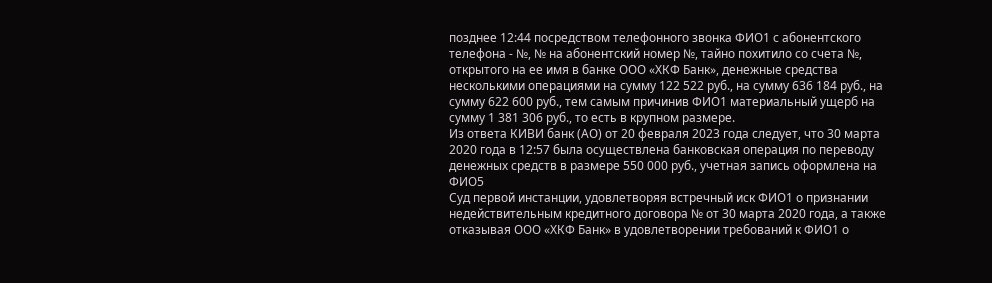позднее 12:44 посредством телефонного звонка ФИО1 с абонентского телефона - №, № на абонентский номер №, тайно похитило со счета №, открытого на ее имя в банке ООО «ХКФ Банк», денежные средства несколькими операциями на сумму 122 522 руб., на сумму 636 184 руб., на сумму 622 600 руб., тем самым причинив ФИО1 материальный ущерб на сумму 1 381 306 руб., то есть в крупном размере.
Из ответа КИВИ банк (АО) от 20 февраля 2023 года следует, что 30 марта 2020 года в 12:57 была осуществлена банковская операция по переводу денежных средств в размере 550 000 руб., учетная запись оформлена на ФИО5
Суд первой инстанции, удовлетворяя встречный иск ФИО1 о признании недействительным кредитного договора № от 30 марта 2020 года, а также отказывая ООО «ХКФ Банк» в удовлетворении требований к ФИО1 о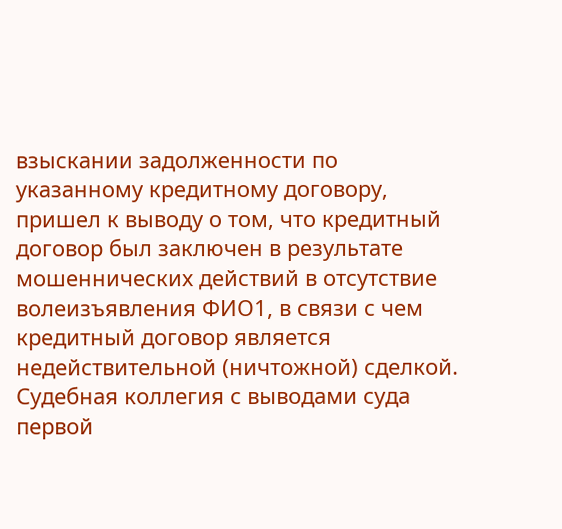взыскании задолженности по указанному кредитному договору, пришел к выводу о том, что кредитный договор был заключен в результате мошеннических действий в отсутствие волеизъявления ФИО1, в связи с чем кредитный договор является недействительной (ничтожной) сделкой.
Судебная коллегия с выводами суда первой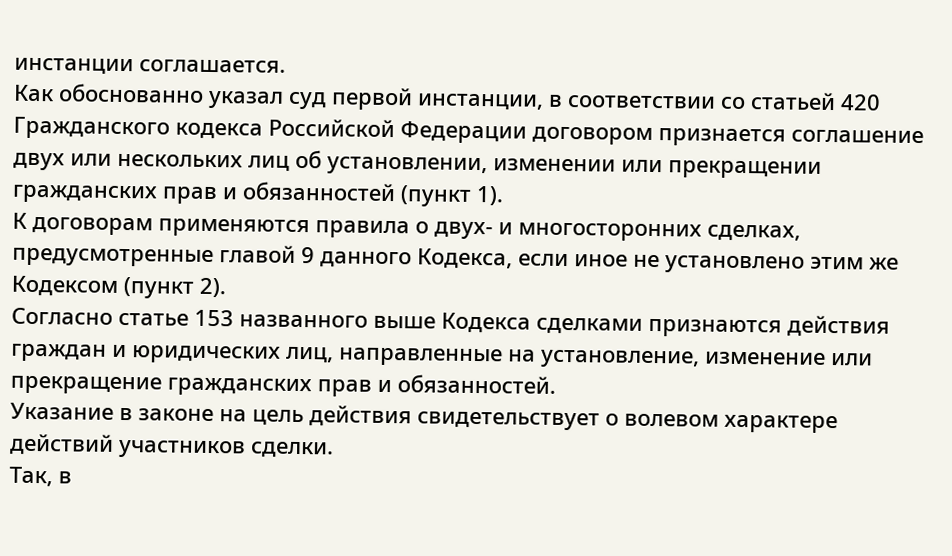инстанции соглашается.
Как обоснованно указал суд первой инстанции, в соответствии со статьей 420 Гражданского кодекса Российской Федерации договором признается соглашение двух или нескольких лиц об установлении, изменении или прекращении гражданских прав и обязанностей (пункт 1).
К договорам применяются правила о двух- и многосторонних сделках, предусмотренные главой 9 данного Кодекса, если иное не установлено этим же Кодексом (пункт 2).
Согласно статье 153 названного выше Кодекса сделками признаются действия граждан и юридических лиц, направленные на установление, изменение или прекращение гражданских прав и обязанностей.
Указание в законе на цель действия свидетельствует о волевом характере действий участников сделки.
Так, в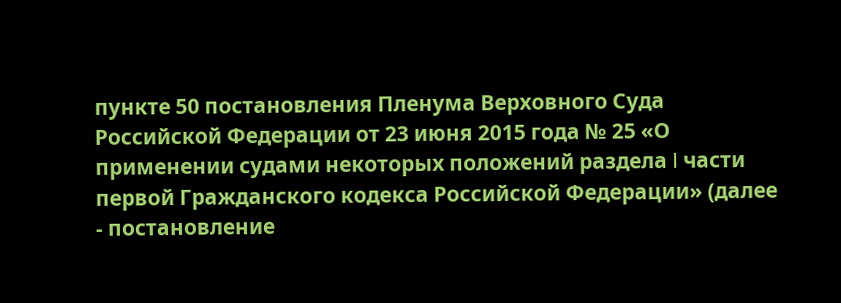пункте 50 постановления Пленума Верховного Суда Российской Федерации от 23 июня 2015 года № 25 «О применении судами некоторых положений раздела I части первой Гражданского кодекса Российской Федерации» (далее - постановление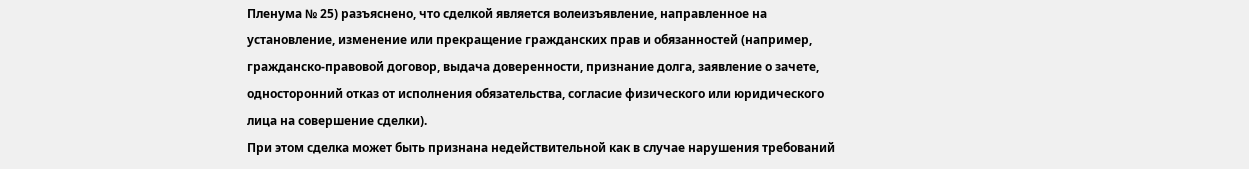Пленума № 25) разъяснено, что сделкой является волеизъявление, направленное на установление, изменение или прекращение гражданских прав и обязанностей (например, гражданско-правовой договор, выдача доверенности, признание долга, заявление о зачете, односторонний отказ от исполнения обязательства, согласие физического или юридического лица на совершение сделки).
При этом сделка может быть признана недействительной как в случае нарушения требований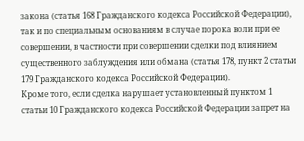закона (статья 168 Гражданского кодекса Российской Федерации), так и по специальным основаниям в случае порока воли при ее совершении, в частности при совершении сделки под влиянием существенного заблуждения или обмана (статья 178, пункт 2 статьи 179 Гражданского кодекса Российской Федерации).
Кроме того, если сделка нарушает установленный пунктом 1 статьи 10 Гражданского кодекса Российской Федерации запрет на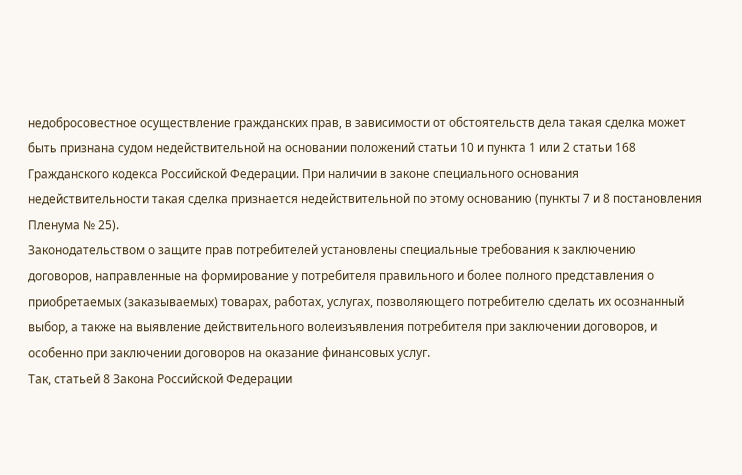недобросовестное осуществление гражданских прав, в зависимости от обстоятельств дела такая сделка может быть признана судом недействительной на основании положений статьи 10 и пункта 1 или 2 статьи 168 Гражданского кодекса Российской Федерации. При наличии в законе специального основания недействительности такая сделка признается недействительной по этому основанию (пункты 7 и 8 постановления Пленума № 25).
Законодательством о защите прав потребителей установлены специальные требования к заключению договоров, направленные на формирование у потребителя правильного и более полного представления о приобретаемых (заказываемых) товарах, работах, услугах, позволяющего потребителю сделать их осознанный выбор, а также на выявление действительного волеизъявления потребителя при заключении договоров, и особенно при заключении договоров на оказание финансовых услуг.
Так, статьей 8 Закона Российской Федерации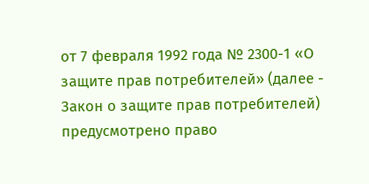от 7 февраля 1992 года № 2300-1 «О защите прав потребителей» (далее - Закон о защите прав потребителей) предусмотрено право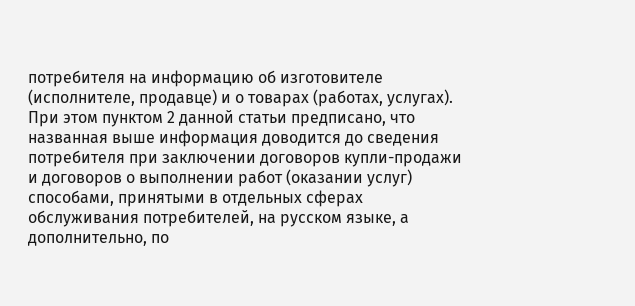потребителя на информацию об изготовителе (исполнителе, продавце) и о товарах (работах, услугах).
При этом пунктом 2 данной статьи предписано, что названная выше информация доводится до сведения потребителя при заключении договоров купли-продажи и договоров о выполнении работ (оказании услуг) способами, принятыми в отдельных сферах обслуживания потребителей, на русском языке, а дополнительно, по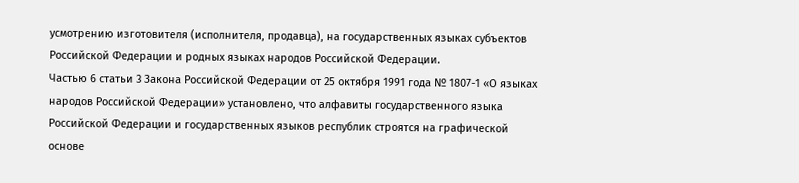усмотрению изготовителя (исполнителя, продавца), на государственных языках субъектов Российской Федерации и родных языках народов Российской Федерации.
Частью 6 статьи 3 Закона Российской Федерации от 25 октября 1991 года № 1807-1 «О языках народов Российской Федерации» установлено, что алфавиты государственного языка Российской Федерации и государственных языков республик строятся на графической основе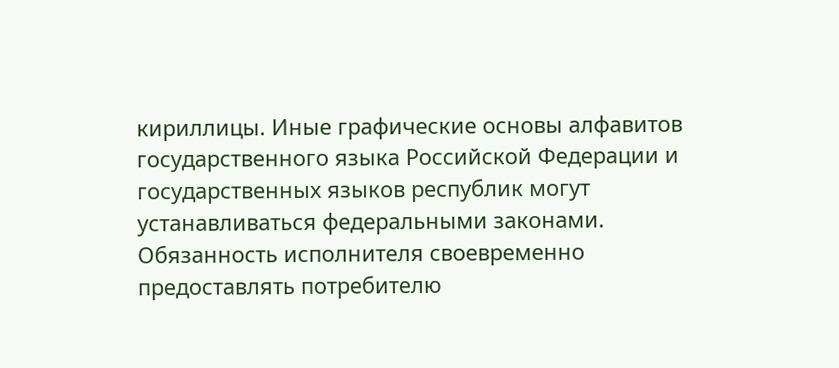кириллицы. Иные графические основы алфавитов государственного языка Российской Федерации и государственных языков республик могут устанавливаться федеральными законами.
Обязанность исполнителя своевременно предоставлять потребителю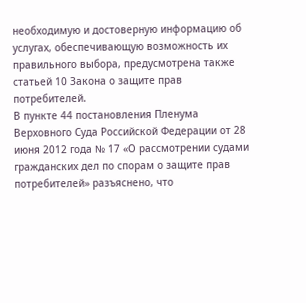необходимую и достоверную информацию об услугах, обеспечивающую возможность их правильного выбора, предусмотрена также статьей 10 Закона о защите прав потребителей.
В пункте 44 постановления Пленума Верховного Суда Российской Федерации от 28 июня 2012 года № 17 «О рассмотрении судами гражданских дел по спорам о защите прав потребителей» разъяснено, что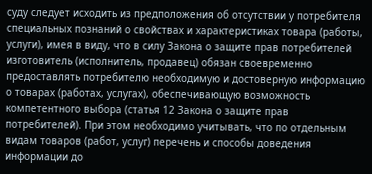суду следует исходить из предположения об отсутствии у потребителя специальных познаний о свойствах и характеристиках товара (работы, услуги), имея в виду, что в силу Закона о защите прав потребителей изготовитель (исполнитель, продавец) обязан своевременно предоставлять потребителю необходимую и достоверную информацию о товарах (работах, услугах), обеспечивающую возможность компетентного выбора (статья 12 Закона о защите прав потребителей). При этом необходимо учитывать, что по отдельным видам товаров (работ, услуг) перечень и способы доведения информации до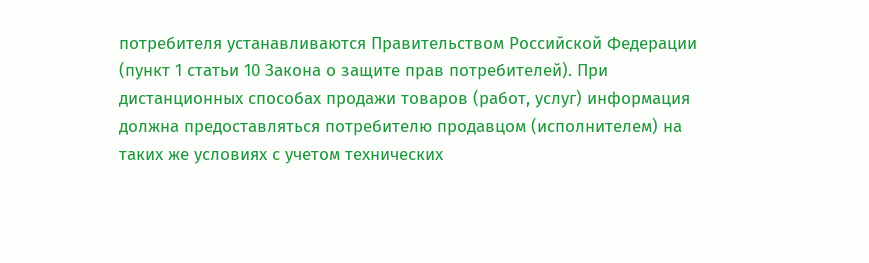потребителя устанавливаются Правительством Российской Федерации (пункт 1 статьи 10 Закона о защите прав потребителей). При дистанционных способах продажи товаров (работ, услуг) информация должна предоставляться потребителю продавцом (исполнителем) на таких же условиях с учетом технических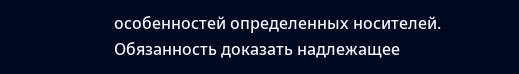особенностей определенных носителей.
Обязанность доказать надлежащее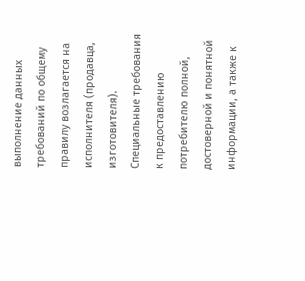выполнение данных требований по общему правилу возлагается на исполнителя (продавца, изготовителя).
Специальные требования к предоставлению потребителю полной, достоверной и понятной информации, а также к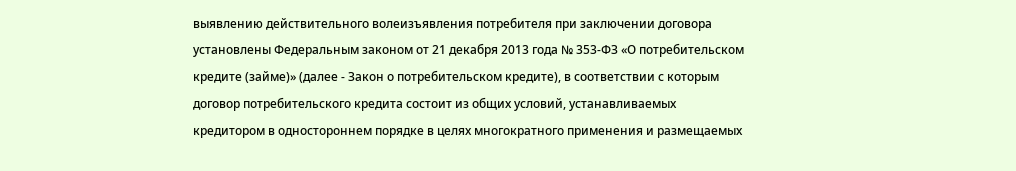выявлению действительного волеизъявления потребителя при заключении договора установлены Федеральным законом от 21 декабря 2013 года № 353-ФЗ «О потребительском кредите (займе)» (далее - Закон о потребительском кредите), в соответствии с которым договор потребительского кредита состоит из общих условий, устанавливаемых кредитором в одностороннем порядке в целях многократного применения и размещаемых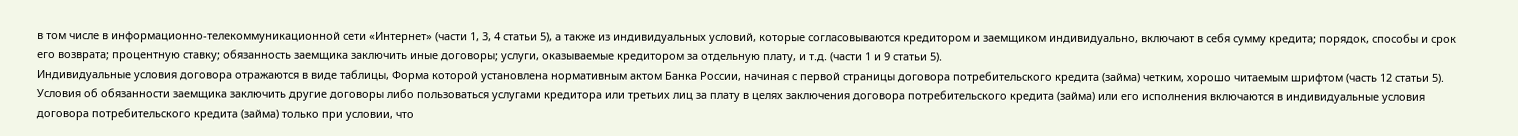в том числе в информационно-телекоммуникационной сети «Интернет» (части 1, 3, 4 статьи 5), а также из индивидуальных условий, которые согласовываются кредитором и заемщиком индивидуально, включают в себя сумму кредита; порядок, способы и срок его возврата; процентную ставку; обязанность заемщика заключить иные договоры; услуги, оказываемые кредитором за отдельную плату, и т.д. (части 1 и 9 статьи 5).
Индивидуальные условия договора отражаются в виде таблицы, Форма которой установлена нормативным актом Банка России, начиная с первой страницы договора потребительского кредита (займа) четким, хорошо читаемым шрифтом (часть 12 статьи 5).
Условия об обязанности заемщика заключить другие договоры либо пользоваться услугами кредитора или третьих лиц за плату в целях заключения договора потребительского кредита (займа) или его исполнения включаются в индивидуальные условия договора потребительского кредита (займа) только при условии, что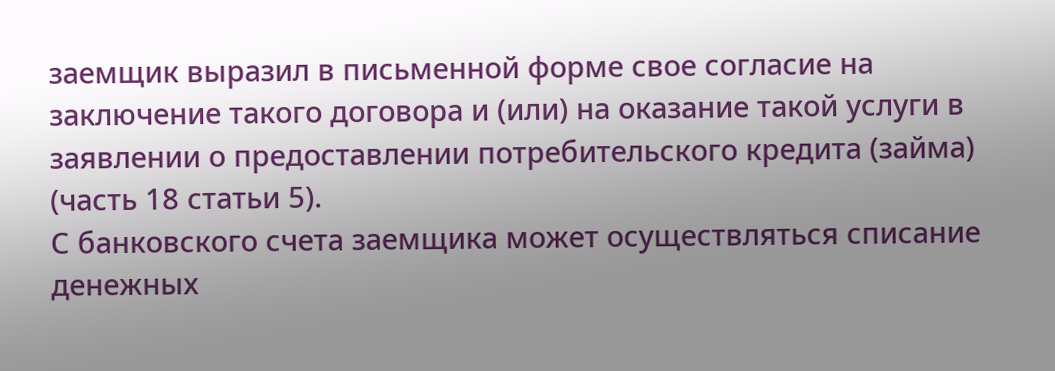заемщик выразил в письменной форме свое согласие на заключение такого договора и (или) на оказание такой услуги в заявлении о предоставлении потребительского кредита (займа) (часть 18 статьи 5).
С банковского счета заемщика может осуществляться списание денежных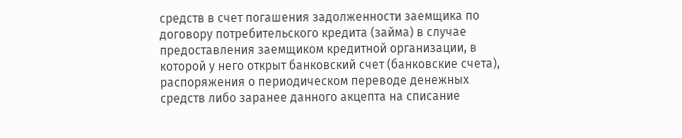средств в счет погашения задолженности заемщика по договору потребительского кредита (займа) в случае предоставления заемщиком кредитной организации, в которой у него открыт банковский счет (банковские счета), распоряжения о периодическом переводе денежных средств либо заранее данного акцепта на списание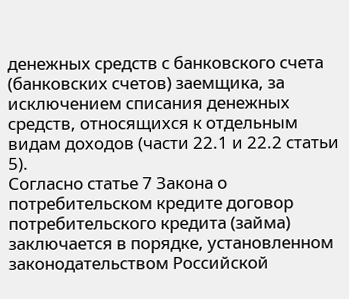денежных средств с банковского счета (банковских счетов) заемщика, за исключением списания денежных средств, относящихся к отдельным видам доходов (части 22.1 и 22.2 статьи 5).
Согласно статье 7 Закона о потребительском кредите договор потребительского кредита (займа) заключается в порядке, установленном законодательством Российской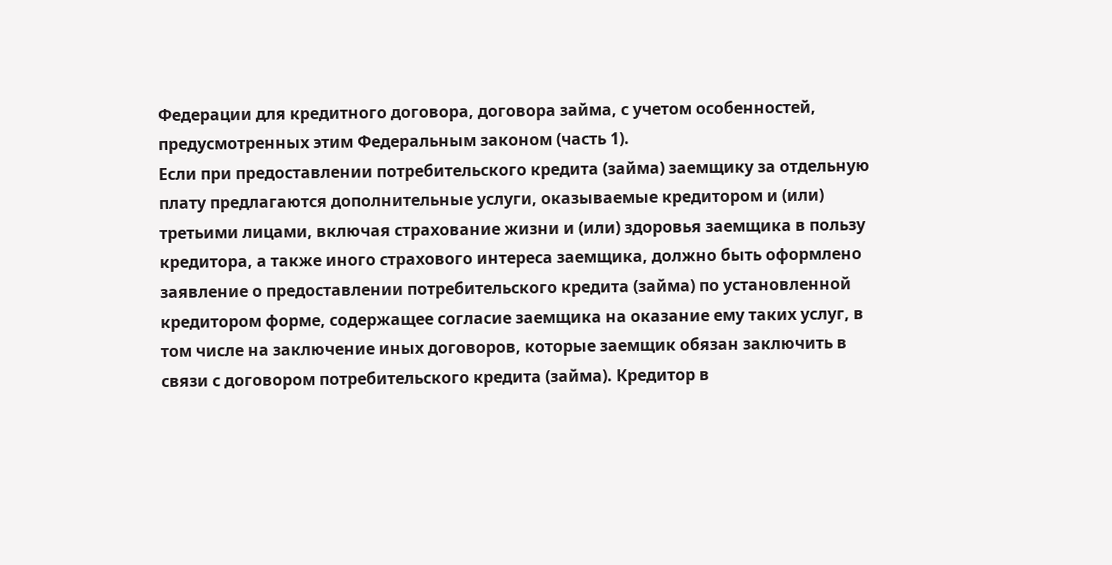Федерации для кредитного договора, договора займа, с учетом особенностей, предусмотренных этим Федеральным законом (часть 1).
Если при предоставлении потребительского кредита (займа) заемщику за отдельную плату предлагаются дополнительные услуги, оказываемые кредитором и (или) третьими лицами, включая страхование жизни и (или) здоровья заемщика в пользу кредитора, а также иного страхового интереса заемщика, должно быть оформлено заявление о предоставлении потребительского кредита (займа) по установленной кредитором форме, содержащее согласие заемщика на оказание ему таких услуг, в том числе на заключение иных договоров, которые заемщик обязан заключить в связи с договором потребительского кредита (займа). Кредитор в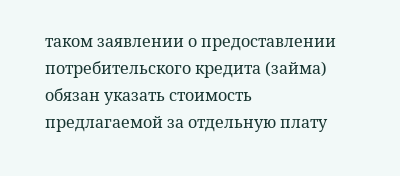таком заявлении о предоставлении потребительского кредита (займа) обязан указать стоимость предлагаемой за отдельную плату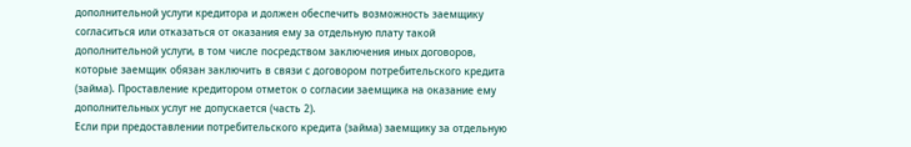дополнительной услуги кредитора и должен обеспечить возможность заемщику согласиться или отказаться от оказания ему за отдельную плату такой дополнительной услуги, в том числе посредством заключения иных договоров, которые заемщик обязан заключить в связи с договором потребительского кредита (займа). Проставление кредитором отметок о согласии заемщика на оказание ему дополнительных услуг не допускается (часть 2).
Если при предоставлении потребительского кредита (займа) заемщику за отдельную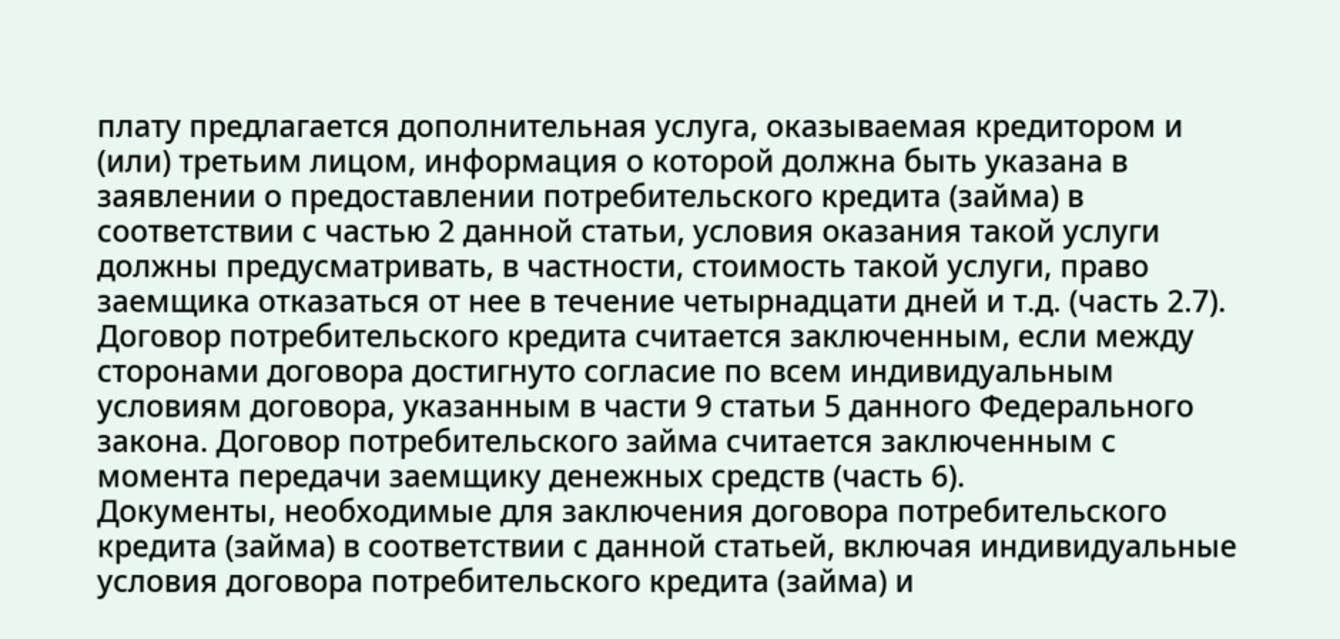плату предлагается дополнительная услуга, оказываемая кредитором и (или) третьим лицом, информация о которой должна быть указана в заявлении о предоставлении потребительского кредита (займа) в соответствии с частью 2 данной статьи, условия оказания такой услуги должны предусматривать, в частности, стоимость такой услуги, право заемщика отказаться от нее в течение четырнадцати дней и т.д. (часть 2.7).
Договор потребительского кредита считается заключенным, если между сторонами договора достигнуто согласие по всем индивидуальным условиям договора, указанным в части 9 статьи 5 данного Федерального закона. Договор потребительского займа считается заключенным с момента передачи заемщику денежных средств (часть 6).
Документы, необходимые для заключения договора потребительского кредита (займа) в соответствии с данной статьей, включая индивидуальные условия договора потребительского кредита (займа) и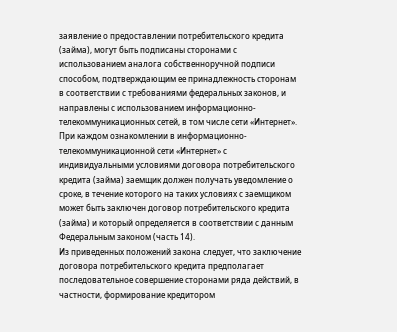заявление о предоставлении потребительского кредита (займа), могут быть подписаны сторонами с использованием аналога собственноручной подписи способом, подтверждающим ее принадлежность сторонам в соответствии с требованиями федеральных законов, и направлены с использованием информационно-телекоммуникационных сетей, в том числе сети «Интернет». При каждом ознакомлении в информационно-телекоммуникационной сети «Интернет» с индивидуальными условиями договора потребительского кредита (займа) заемщик должен получать уведомление о сроке, в течение которого на таких условиях с заемщиком может быть заключен договор потребительского кредита (займа) и который определяется в соответствии с данным Федеральным законом (часть 14).
Из приведенных положений закона следует, что заключение договора потребительского кредита предполагает последовательное совершение сторонами ряда действий, в частности, формирование кредитором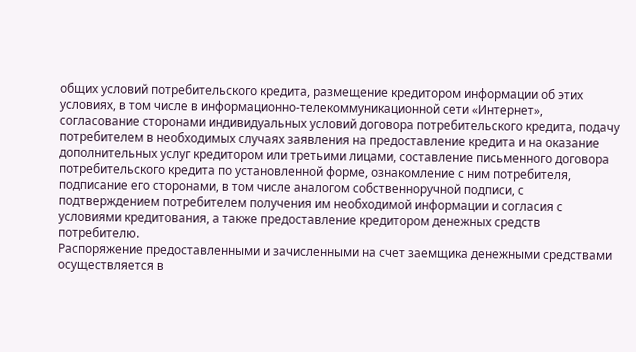общих условий потребительского кредита, размещение кредитором информации об этих условиях, в том числе в информационно-телекоммуникационной сети «Интернет», согласование сторонами индивидуальных условий договора потребительского кредита, подачу потребителем в необходимых случаях заявления на предоставление кредита и на оказание дополнительных услуг кредитором или третьими лицами, составление письменного договора потребительского кредита по установленной форме, ознакомление с ним потребителя, подписание его сторонами, в том числе аналогом собственноручной подписи, с подтверждением потребителем получения им необходимой информации и согласия с условиями кредитования, а также предоставление кредитором денежных средств потребителю.
Распоряжение предоставленными и зачисленными на счет заемщика денежными средствами осуществляется в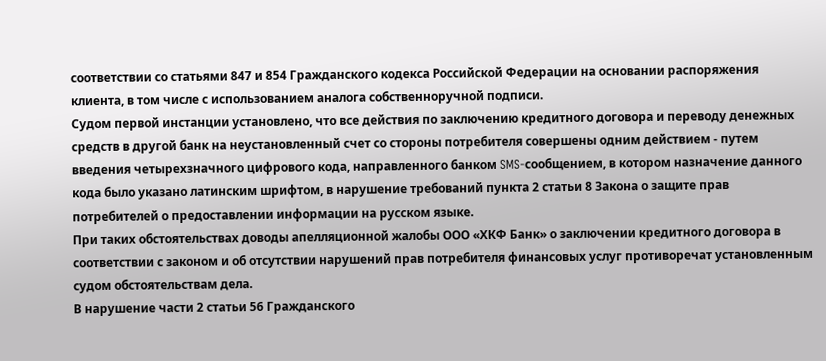соответствии со статьями 847 и 854 Гражданского кодекса Российской Федерации на основании распоряжения клиента, в том числе с использованием аналога собственноручной подписи.
Судом первой инстанции установлено, что все действия по заключению кредитного договора и переводу денежных средств в другой банк на неустановленный счет со стороны потребителя совершены одним действием - путем введения четырехзначного цифрового кода, направленного банком SMS-сообщением, в котором назначение данного кода было указано латинским шрифтом, в нарушение требований пункта 2 статьи 8 Закона о защите прав потребителей о предоставлении информации на русском языке.
При таких обстоятельствах доводы апелляционной жалобы ООО «ХКФ Банк» о заключении кредитного договора в соответствии с законом и об отсутствии нарушений прав потребителя финансовых услуг противоречат установленным судом обстоятельствам дела.
В нарушение части 2 статьи 56 Гражданского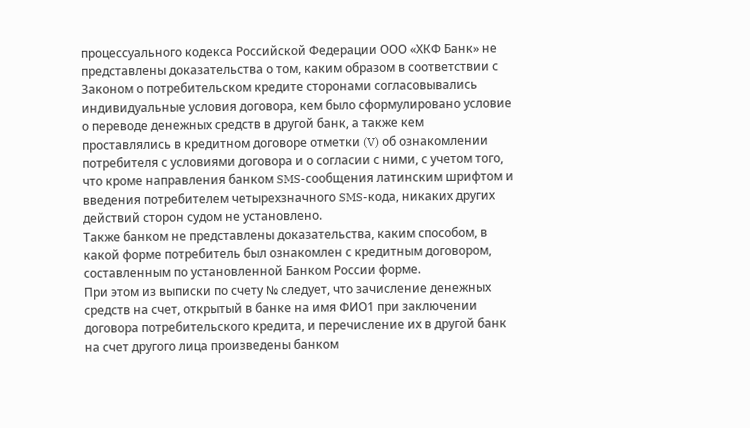процессуального кодекса Российской Федерации ООО «ХКФ Банк» не представлены доказательства о том, каким образом в соответствии с Законом о потребительском кредите сторонами согласовывались индивидуальные условия договора, кем было сформулировано условие о переводе денежных средств в другой банк, а также кем проставлялись в кредитном договоре отметки (V) об ознакомлении потребителя с условиями договора и о согласии с ними, с учетом того, что кроме направления банком SMS-сообщения латинским шрифтом и введения потребителем четырехзначного SMS-кода, никаких других действий сторон судом не установлено.
Также банком не представлены доказательства, каким способом, в какой форме потребитель был ознакомлен с кредитным договором, составленным по установленной Банком России форме.
При этом из выписки по счету № следует, что зачисление денежных средств на счет, открытый в банке на имя ФИО1 при заключении договора потребительского кредита, и перечисление их в другой банк на счет другого лица произведены банком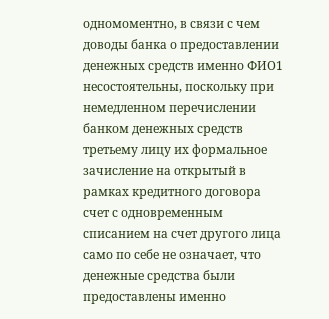одномоментно, в связи с чем доводы банка о предоставлении денежных средств именно ФИО1 несостоятельны, поскольку при немедленном перечислении банком денежных средств третьему лицу их формальное зачисление на открытый в рамках кредитного договора счет с одновременным списанием на счет другого лица само по себе не означает, что денежные средства были предоставлены именно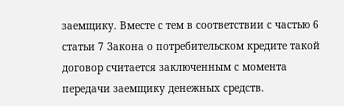заемщику. Вместе с тем в соответствии с частью 6 статьи 7 Закона о потребительском кредите такой договор считается заключенным с момента передачи заемщику денежных средств.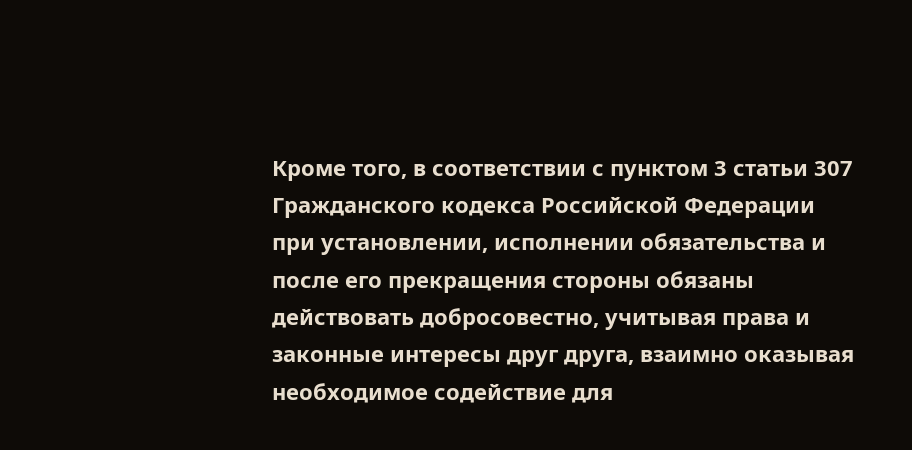Кроме того, в соответствии с пунктом 3 статьи 307 Гражданского кодекса Российской Федерации при установлении, исполнении обязательства и после его прекращения стороны обязаны действовать добросовестно, учитывая права и законные интересы друг друга, взаимно оказывая необходимое содействие для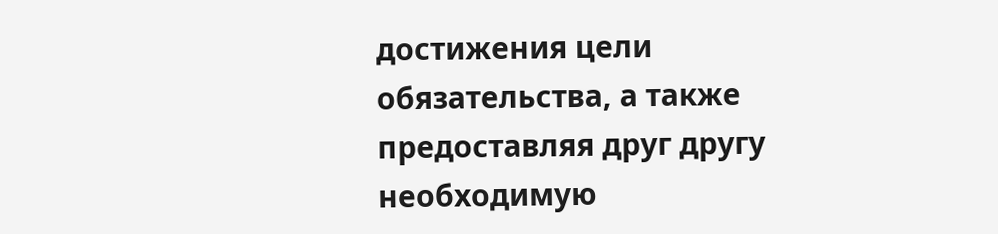достижения цели обязательства, а также предоставляя друг другу необходимую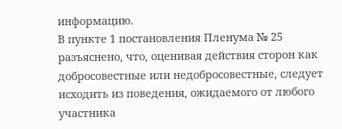информацию.
В пункте 1 постановления Пленума № 25 разъяснено, что, оценивая действия сторон как добросовестные или недобросовестные, следует исходить из поведения, ожидаемого от любого участника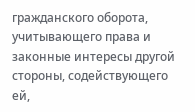гражданского оборота, учитывающего права и законные интересы другой стороны, содействующего ей,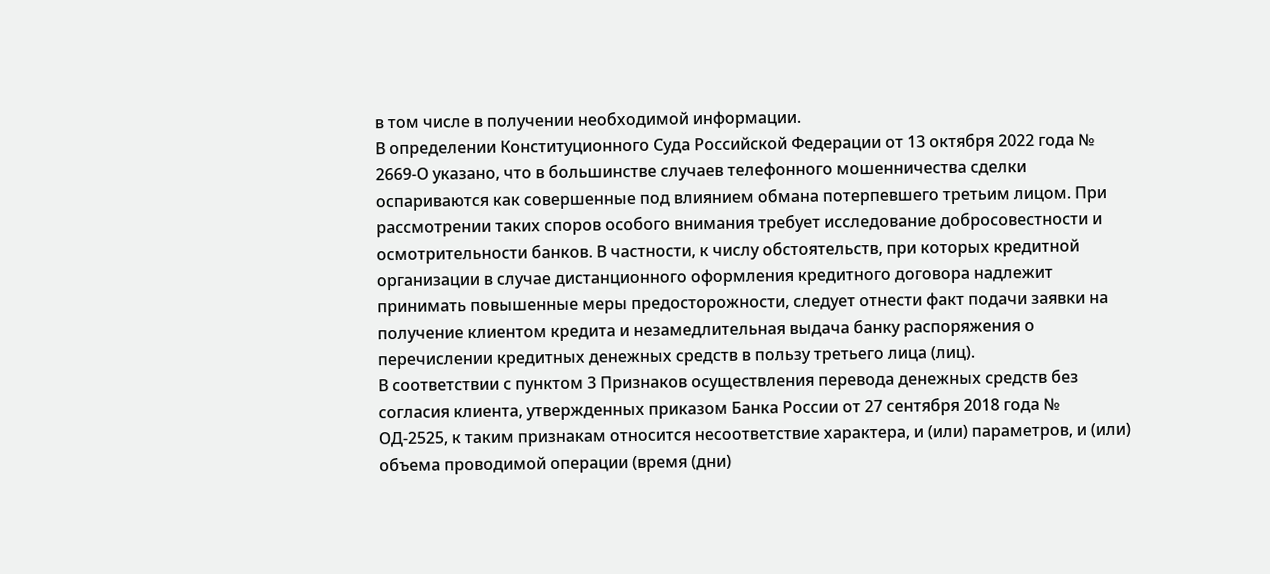в том числе в получении необходимой информации.
В определении Конституционного Суда Российской Федерации от 13 октября 2022 года № 2669-О указано, что в большинстве случаев телефонного мошенничества сделки оспариваются как совершенные под влиянием обмана потерпевшего третьим лицом. При рассмотрении таких споров особого внимания требует исследование добросовестности и осмотрительности банков. В частности, к числу обстоятельств, при которых кредитной организации в случае дистанционного оформления кредитного договора надлежит принимать повышенные меры предосторожности, следует отнести факт подачи заявки на получение клиентом кредита и незамедлительная выдача банку распоряжения о перечислении кредитных денежных средств в пользу третьего лица (лиц).
В соответствии с пунктом 3 Признаков осуществления перевода денежных средств без согласия клиента, утвержденных приказом Банка России от 27 сентября 2018 года № ОД-2525, к таким признакам относится несоответствие характера, и (или) параметров, и (или) объема проводимой операции (время (дни)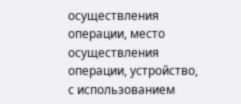осуществления операции, место осуществления операции, устройство, с использованием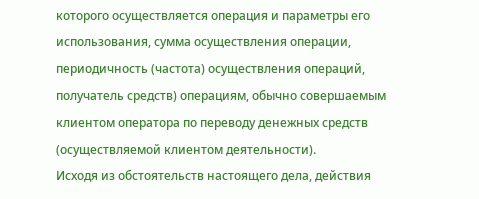которого осуществляется операция и параметры его использования, сумма осуществления операции, периодичность (частота) осуществления операций, получатель средств) операциям, обычно совершаемым клиентом оператора по переводу денежных средств (осуществляемой клиентом деятельности).
Исходя из обстоятельств настоящего дела, действия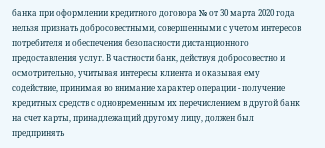банка при оформлении кредитного договора № от 30 марта 2020 года нельзя признать добросовестными, совершенными с учетом интересов потребителя и обеспечения безопасности дистанционного предоставления услуг. В частности банк, действуя добросовестно и осмотрительно, учитывая интересы клиента и оказывая ему содействие, принимая во внимание характер операции - получение кредитных средств с одновременным их перечислением в другой банк на счет карты, принадлежащий другому лицу, должен был предпринять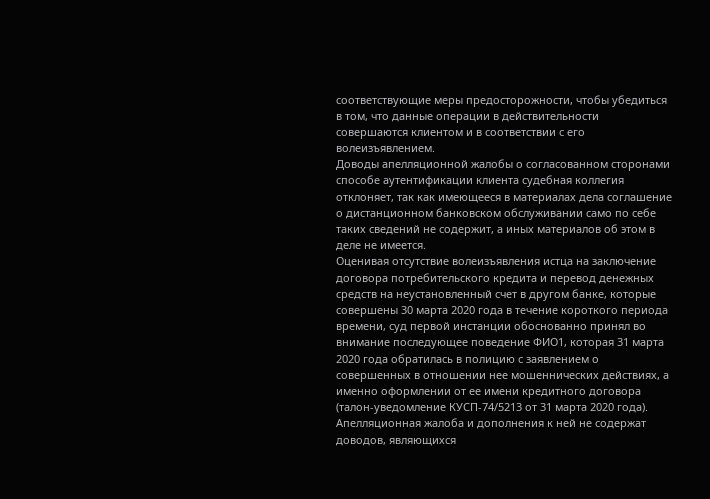соответствующие меры предосторожности, чтобы убедиться в том, что данные операции в действительности совершаются клиентом и в соответствии с его волеизъявлением.
Доводы апелляционной жалобы о согласованном сторонами способе аутентификации клиента судебная коллегия отклоняет, так как имеющееся в материалах дела соглашение о дистанционном банковском обслуживании само по себе таких сведений не содержит, а иных материалов об этом в деле не имеется.
Оценивая отсутствие волеизъявления истца на заключение договора потребительского кредита и перевод денежных средств на неустановленный счет в другом банке, которые совершены 30 марта 2020 года в течение короткого периода времени, суд первой инстанции обоснованно принял во внимание последующее поведение ФИО1, которая 31 марта 2020 года обратилась в полицию с заявлением о совершенных в отношении нее мошеннических действиях, а именно оформлении от ее имени кредитного договора (талон-уведомление КУСП-74/5213 от 31 марта 2020 года).
Апелляционная жалоба и дополнения к ней не содержат доводов, являющихся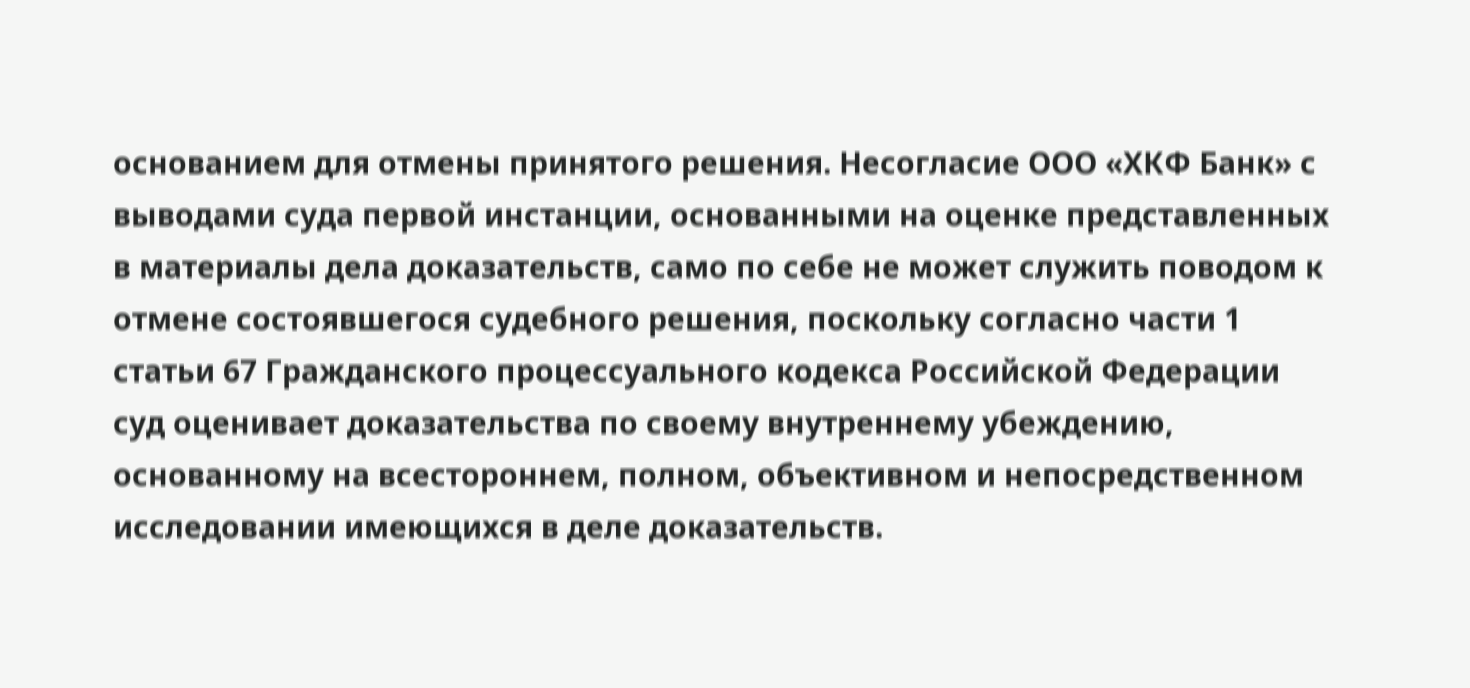основанием для отмены принятого решения. Несогласие ООО «ХКФ Банк» с выводами суда первой инстанции, основанными на оценке представленных в материалы дела доказательств, само по себе не может служить поводом к отмене состоявшегося судебного решения, поскольку согласно части 1 статьи 67 Гражданского процессуального кодекса Российской Федерации суд оценивает доказательства по своему внутреннему убеждению, основанному на всестороннем, полном, объективном и непосредственном исследовании имеющихся в деле доказательств.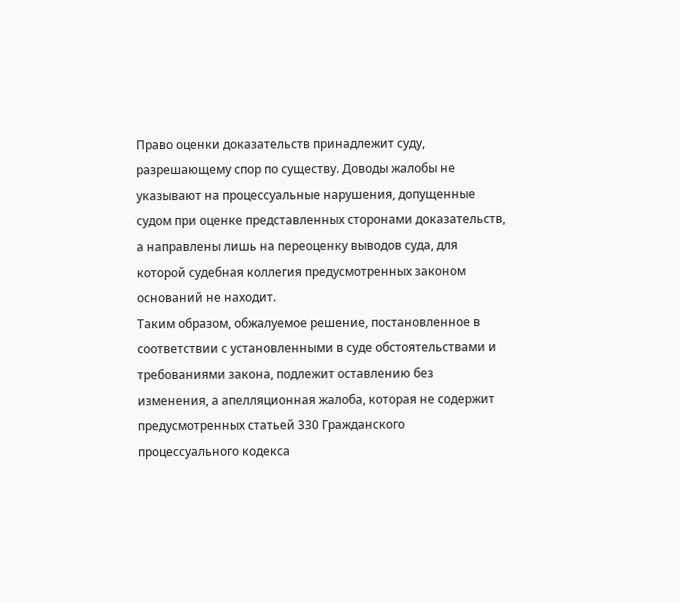Право оценки доказательств принадлежит суду, разрешающему спор по существу. Доводы жалобы не указывают на процессуальные нарушения, допущенные судом при оценке представленных сторонами доказательств, а направлены лишь на переоценку выводов суда, для которой судебная коллегия предусмотренных законом оснований не находит.
Таким образом, обжалуемое решение, постановленное в соответствии с установленными в суде обстоятельствами и требованиями закона, подлежит оставлению без изменения, а апелляционная жалоба, которая не содержит предусмотренных статьей 330 Гражданского процессуального кодекса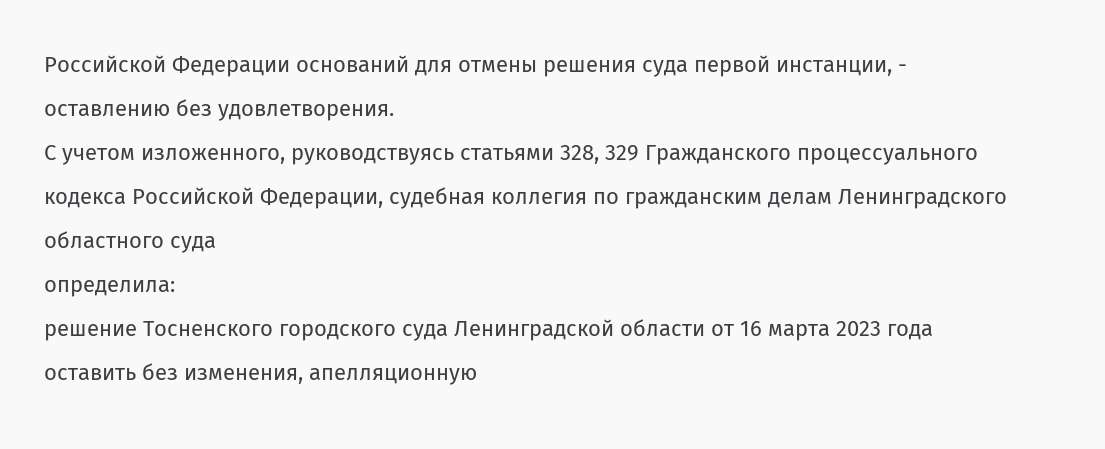Российской Федерации оснований для отмены решения суда первой инстанции, - оставлению без удовлетворения.
С учетом изложенного, руководствуясь статьями 328, 329 Гражданского процессуального кодекса Российской Федерации, судебная коллегия по гражданским делам Ленинградского областного суда
определила:
решение Тосненского городского суда Ленинградской области от 16 марта 2023 года оставить без изменения, апелляционную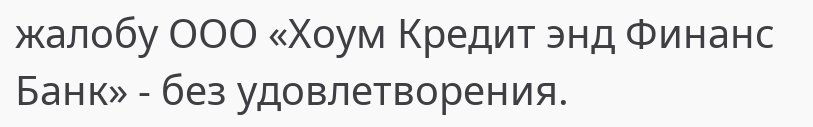жалобу ООО «Хоум Кредит энд Финанс Банк» - без удовлетворения.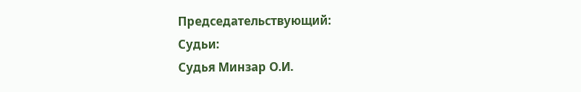Председательствующий:
Судьи:
Судья Минзар О.И.